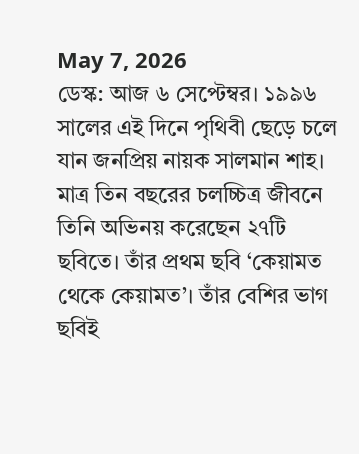May 7, 2026
ডেস্ক: আজ ৬ সেপ্টেম্বর। ১৯৯৬ সালের এই দিনে পৃথিবী ছেড়ে চলে যান জনপ্রিয় নায়ক সালমান শাহ। মাত্র তিন বছরের চলচ্চিত্র জীবনে তিনি অভিনয় করেছেন ২৭টি ছবিতে। তাঁর প্রথম ছবি ‘কেয়ামত থেকে কেয়ামত’। তাঁর বেশির ভাগ ছবিই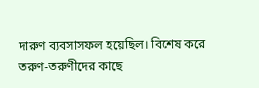দারুণ ব্যবসাসফল হয়েছিল। বিশেষ করে তরুণ-তরুণীদের কাছে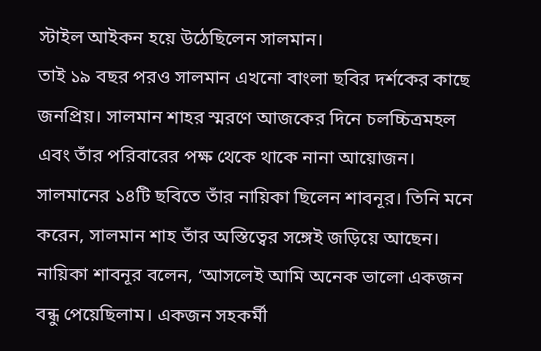স্টাইল আইকন হয়ে উঠেছিলেন সালমান।
তাই ১৯ বছর পরও সালমান এখনো বাংলা ছবির দর্শকের কাছে জনপ্রিয়। সালমান শাহর স্মরণে আজকের দিনে চলচ্চিত্রমহল এবং তাঁর পরিবারের পক্ষ থেকে থাকে নানা আয়োজন। সালমানের ১৪টি ছবিতে তাঁর নায়িকা ছিলেন শাবনূর। তিনি মনে করেন, সালমান শাহ তাঁর অস্তিত্বের সঙ্গেই জড়িয়ে আছেন।
নায়িকা শাবনূর বলেন, ‘আসলেই আমি অনেক ভালো একজন বন্ধু পেয়েছিলাম। একজন সহকর্মী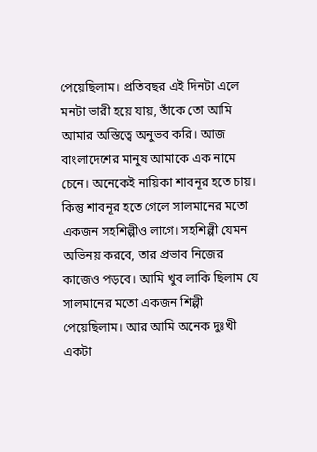পেয়েছিলাম। প্রতিবছর এই দিনটা এলে মনটা ভারী হয়ে যায়, তাঁকে তো আমি আমার অস্তিত্বে অনুভব করি। আজ বাংলাদেশের মানুষ আমাকে এক নামে চেনে। অনেকেই নায়িকা শাবনূর হতে চায়। কিন্তু শাবনূর হতে গেলে সালমানের মতো একজন সহশিল্পীও লাগে। সহশিল্পী যেমন অভিনয় করবে, তার প্রভাব নিজের কাজেও পড়বে। আমি খুব লাকি ছিলাম যে সালমানের মতো একজন শিল্পী পেয়েছিলাম। আর আমি অনেক দুঃখী একটা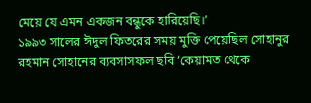মেয়ে যে এমন একজন বন্ধুকে হারিয়েছি।’
১৯৯৩ সালের ঈদুল ফিতরের সময় মুক্তি পেয়েছিল সোহানুর রহমান সোহানের ব্যবসাসফল ছবি ‘কেয়ামত থেকে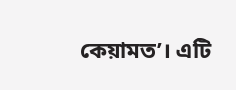কেয়ামত’। এটি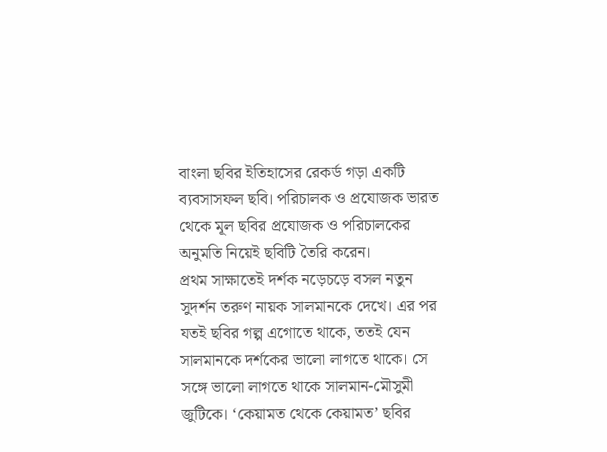বাংলা ছবির ইতিহাসের রেকর্ড গড়া একটি ব্যবসাসফল ছবি। পরিচালক ও প্রযোজক ভারত থেকে মূল ছবির প্রযোজক ও পরিচালকের অনুমতি নিয়েই ছবিটি তৈরি করেন।
প্রথম সাক্ষাতেই দর্শক নড়েচড়ে বসল নতুন সুদর্শন তরুণ নায়ক সালমানকে দেখে। এর পর যতই ছবির গল্প এগোতে থাকে, ততই যেন সালমানকে দর্শকের ভালো লাগতে থাকে। সে সঙ্গে ভালো লাগতে থাকে সালমান-মৌসুমী জুটিকে। ‘কেয়ামত থেকে কেয়ামত’ ছবির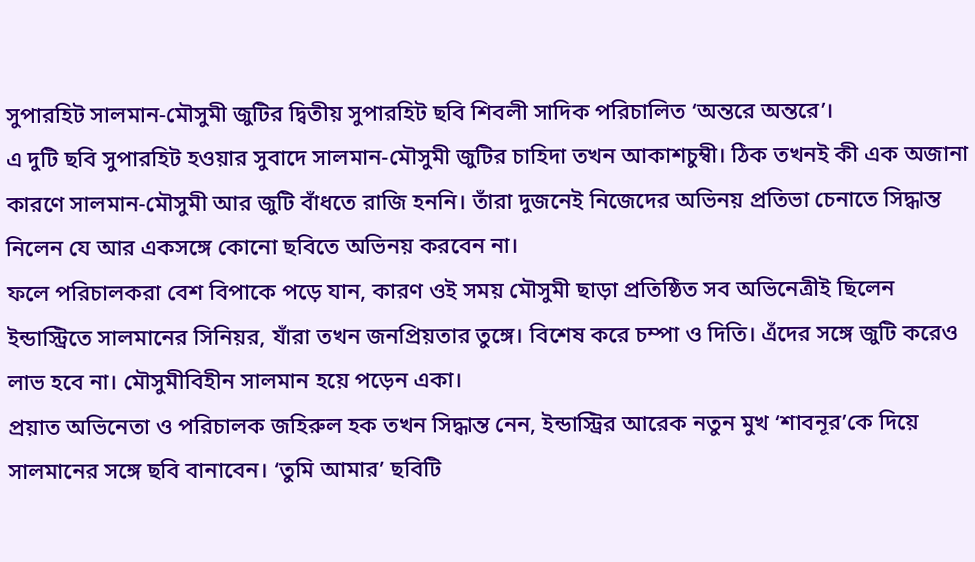সুপারহিট সালমান-মৌসুমী জুটির দ্বিতীয় সুপারহিট ছবি শিবলী সাদিক পরিচালিত ‘অন্তরে অন্তরে’।
এ দুটি ছবি সুপারহিট হওয়ার সুবাদে সালমান-মৌসুমী জুটির চাহিদা তখন আকাশচুম্বী। ঠিক তখনই কী এক অজানা কারণে সালমান-মৌসুমী আর জুটি বাঁধতে রাজি হননি। তাঁরা দুজনেই নিজেদের অভিনয় প্রতিভা চেনাতে সিদ্ধান্ত নিলেন যে আর একসঙ্গে কোনো ছবিতে অভিনয় করবেন না।
ফলে পরিচালকরা বেশ বিপাকে পড়ে যান, কারণ ওই সময় মৌসুমী ছাড়া প্রতিষ্ঠিত সব অভিনেত্রীই ছিলেন ইন্ডাস্ট্রিতে সালমানের সিনিয়র, যাঁরা তখন জনপ্রিয়তার তুঙ্গে। বিশেষ করে চম্পা ও দিতি। এঁদের সঙ্গে জুটি করেও লাভ হবে না। মৌসুমীবিহীন সালমান হয়ে পড়েন একা।
প্রয়াত অভিনেতা ও পরিচালক জহিরুল হক তখন সিদ্ধান্ত নেন, ইন্ডাস্ট্রির আরেক নতুন মুখ ‘শাবনূর’কে দিয়ে সালমানের সঙ্গে ছবি বানাবেন। ‘তুমি আমার’ ছবিটি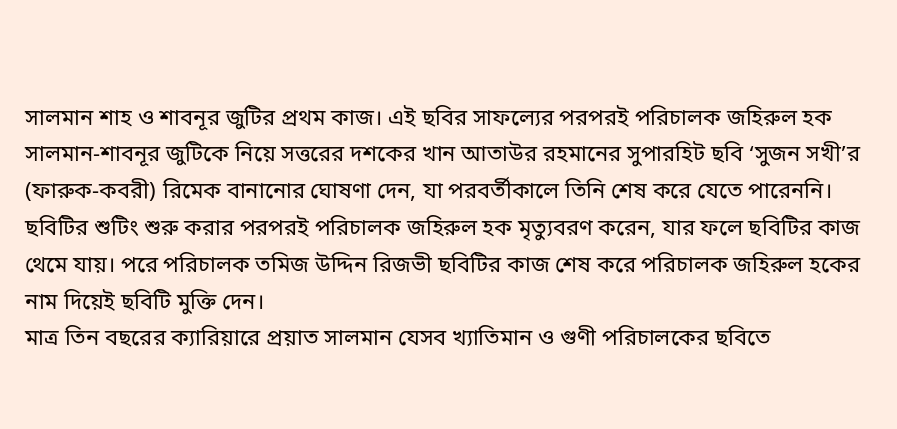সালমান শাহ ও শাবনূর জুটির প্রথম কাজ। এই ছবির সাফল্যের পরপরই পরিচালক জহিরুল হক সালমান-শাবনূর জুটিকে নিয়ে সত্তরের দশকের খান আতাউর রহমানের সুপারহিট ছবি ‘সুজন সখী’র (ফারুক-কবরী) রিমেক বানানোর ঘোষণা দেন, যা পরবর্তীকালে তিনি শেষ করে যেতে পারেননি।
ছবিটির শুটিং শুরু করার পরপরই পরিচালক জহিরুল হক মৃত্যুবরণ করেন, যার ফলে ছবিটির কাজ থেমে যায়। পরে পরিচালক তমিজ উদ্দিন রিজভী ছবিটির কাজ শেষ করে পরিচালক জহিরুল হকের নাম দিয়েই ছবিটি মুক্তি দেন।
মাত্র তিন বছরের ক্যারিয়ারে প্রয়াত সালমান যেসব খ্যাতিমান ও গুণী পরিচালকের ছবিতে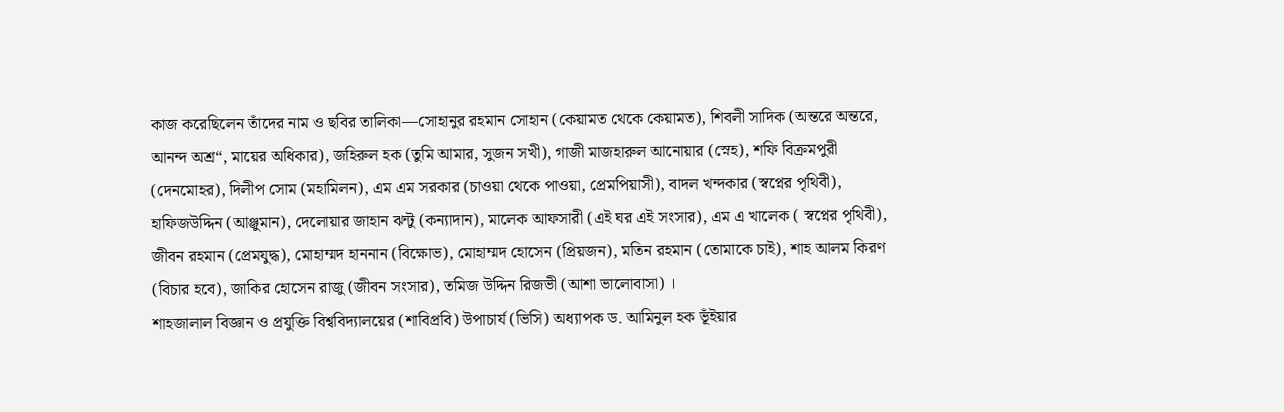কাজ করেছিলেন তাঁদের নাম ও ছবির তালিকা—সোহানুর রহমান সোহান (কেয়ামত থেকে কেয়ামত), শিবলী সাদিক (অন্তরে অন্তরে, আনন্দ অশ্র“, মায়ের অধিকার), জহিরুল হক (তুমি আমার, সুজন সখী), গাজী মাজহারুল আনোয়ার (স্নেহ), শফি বিক্রমপুরী (দেনমোহর), দিলীপ সোম (মহামিলন), এম এম সরকার (চাওয়া থেকে পাওয়া, প্রেমপিয়াসী), বাদল খন্দকার (স্বপ্নের পৃথিবী), হাফিজউদ্দিন (আঞ্জুমান), দেলোয়ার জাহান ঝন্টু (কন্যাদান), মালেক আফসারী (এই ঘর এই সংসার), এম এ খালেক ( স্বপ্নের পৃথিবী), জীবন রহমান (প্রেমযুদ্ধ), মোহাম্মদ হাননান (বিক্ষোভ), মোহাম্মদ হোসেন (প্রিয়জন), মতিন রহমান (তোমাকে চাই), শাহ আলম কিরণ (বিচার হবে), জাকির হোসেন রাজু (জীবন সংসার), তমিজ উদ্দিন রিজভী (আশা ভালোবাসা) ।
শাহজালাল বিজ্ঞান ও প্রযুক্তি বিশ্ববিদ্যালয়ের (শাবিপ্রবি) উপাচার্য (ভিসি) অধ্যাপক ড. আমিনুল হক ভূঁইয়ার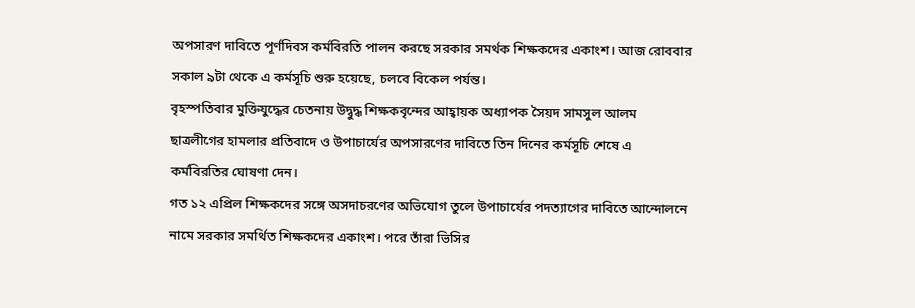অপসারণ দাবিতে পূর্ণদিবস কর্মবিরতি পালন করছে সরকার সমর্থক শিক্ষকদের একাংশ। আজ রোববার সকাল ৯টা থেকে এ কর্মসূচি শুরু হয়েছে, চলবে বিকেল পর্যন্ত।
বৃহস্পতিবার মুক্তিযুদ্ধের চেতনায় উদ্বুদ্ধ শিক্ষকবৃন্দের আহ্বায়ক অধ্যাপক সৈয়দ সামসুল আলম ছাত্রলীগের হামলার প্রতিবাদে ও উপাচার্যের অপসারণের দাবিতে তিন দিনের কর্মসূচি শেষে এ কর্মবিরতির ঘোষণা দেন।
গত ১২ এপ্রিল শিক্ষকদের সঙ্গে অসদাচরণের অভিযোগ তুলে উপাচার্যের পদত্যাগের দাবিতে আন্দোলনে নামে সরকার সমর্থিত শিক্ষকদের একাংশ। পরে তাঁরা ভিসির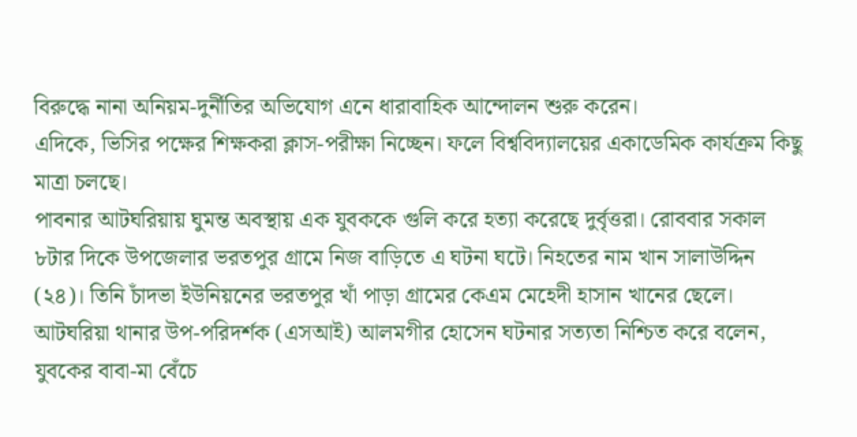বিরুদ্ধে নানা অনিয়ম-দুর্নীতির অভিযোগ এনে ধারাবাহিক আন্দোলন শুরু করেন।
এদিকে, ভিসির পক্ষের শিক্ষকরা ক্লাস-পরীক্ষা নিচ্ছেন। ফলে বিশ্ববিদ্যালয়ের একাডেমিক কার্যক্রম কিছু মাত্রা চলছে।
পাবনার আটঘরিয়ায় ঘুমন্ত অবস্থায় এক যুবককে গুলি করে হত্যা করেছে দুর্বৃত্তরা। রোববার সকাল ৮টার দিকে উপজেলার ভরতপুর গ্রামে নিজ বাড়িতে এ ঘটনা ঘটে। নিহতের নাম খান সালাউদ্দিন (২৪)। তিনি চাঁদভা ইউনিয়নের ভরতপুর খাঁ পাড়া গ্রামের কেএম মেহেদী হাসান খানের ছেলে। আটঘরিয়া থানার উপ-পরিদর্শক (এসআই) আলমগীর হোসেন ঘটনার সত্যতা নিশ্চিত করে বলেন, যুবকের বাবা-মা বেঁচে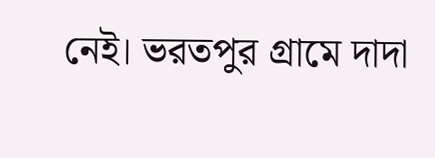নেই। ভরতপুর গ্রামে দাদা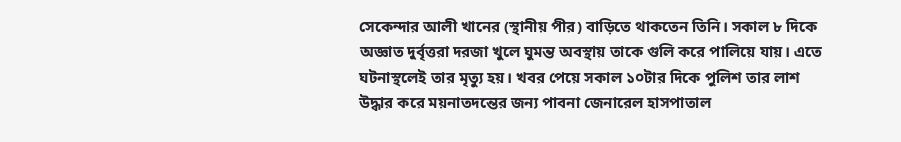সেকেন্দার আলী খানের (স্থানীয় পীর) বাড়িতে থাকতেন তিনি। সকাল ৮ দিকে অজ্ঞাত দুর্বৃত্তরা দরজা খুলে ঘুমন্ত অবস্থায় তাকে গুলি করে পালিয়ে যায়। এতে ঘটনাস্থলেই তার মৃত্যু হয়। খবর পেয়ে সকাল ১০টার দিকে পুলিশ তার লাশ উদ্ধার করে ময়নাতদন্তের জন্য পাবনা জেনারেল হাসপাতাল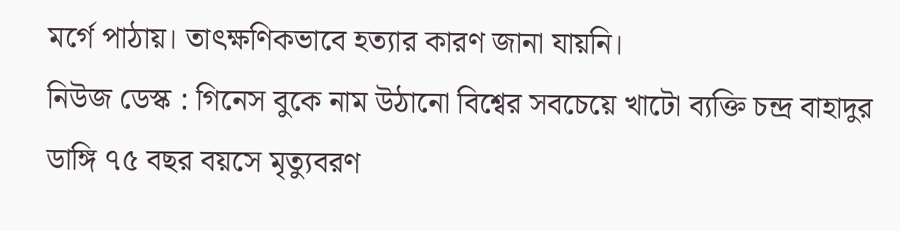মর্গে পাঠায়। তাৎক্ষণিকভাবে হত্যার কারণ জানা যায়নি।
নিউজ ডেস্ক : গিনেস বুকে নাম উঠানো বিশ্বের সবচেয়ে খাটো ব্যক্তি চন্দ্র বাহাদুর ডাঙ্গি ৭৫ বছর বয়সে মৃত্যুবরণ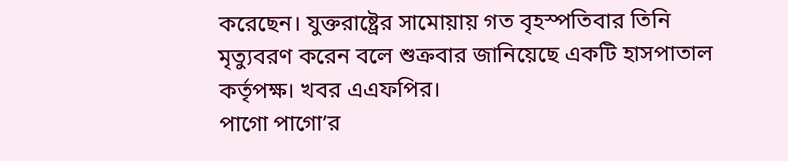করেছেন। যুক্তরাষ্ট্রের সামোয়ায় গত বৃহস্পতিবার তিনি মৃত্যুবরণ করেন বলে শুক্রবার জানিয়েছে একটি হাসপাতাল কর্তৃপক্ষ। খবর এএফপির।
পাগো পাগো’র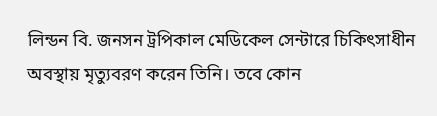লিন্ডন বি. জনসন ট্রপিকাল মেডিকেল সেন্টারে চিকিৎসাধীন অবস্থায় মৃত্যুবরণ করেন তিনি। তবে কোন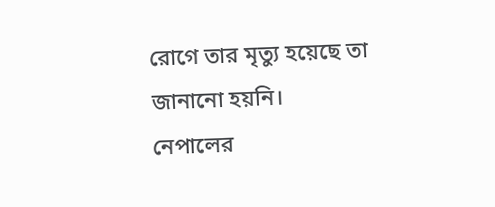রোগে তার মৃত্যু হয়েছে তা জানানো হয়নি।
নেপালের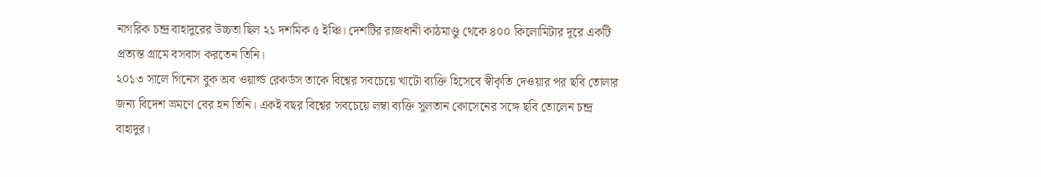নাগরিক চন্দ্র বাহাদুরের উচ্চতা ছিল ২১ দশমিক ৫ ইঞ্চি। দেশটির রাজধানী কাঠমাণ্ডু থেকে ৪০০ কিলোমিটার দূরে একটি প্রত্যন্ত গ্রামে বসবাস করতেন তিনি।
২০১৩ সালে গিনেস বুক অব ওয়ার্ল্ড রেকর্ডস তাকে বিশ্বের সবচেয়ে খাটো ব্যক্তি হিসেবে স্বীকৃতি দেওয়ার পর ছবি তোলার জন্য বিদেশ ভ্রমণে বের হন তিনি। একই বছর বিশ্বের সবচেয়ে লম্বা ব্যক্তি সুলতান কোসেনের সঙ্গে ছবি তোলেন চন্দ্র বাহাদুর।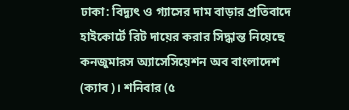ঢাকা: বিদ্যুৎ ও গ্যাসের দাম বাড়ার প্রতিবাদে হাইকোর্টে রিট দায়ের করার সিদ্ধান্ত নিয়েছে কনজুমারস অ্যাসেসিয়েশন অব বাংলাদেশ (ক্যাব)। শনিবার (৫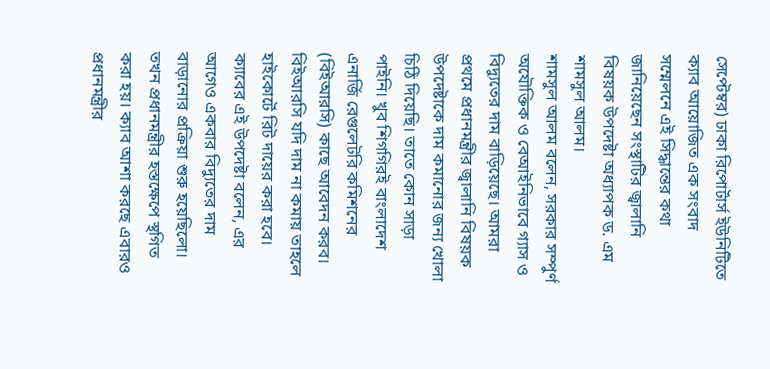সেপ্টেম্বর) ঢাকা রিপোর্টার্স ইউনিটিতে ক্যাব আয়োজিত এক সংবাদ সম্মেলনে এই সিদ্ধান্তের কথা জানিয়েছেন সংস্থাটির জ্বালানি বিষয়ক উপদেষ্টা অধ্যাপক ড. এম শামসুল আলম।
শামসুল আলম বলেন, সরকার সম্পুর্ণ অযৌক্তিক ও বেআইনিভাবে গ্যাস ও বিদ্যুতের দাম বাড়িয়েছে। আমরা প্রথমে প্রধানমন্ত্রীর জ্বালানি বিষয়ক উপদেষ্টাকে দাম কমানোর জন্য খোলা চিঠি দিয়েছি। তাতে কোন সাড়া পাইনি। খুব শিগগিরই বাংলাদেশ এনার্জি রেগুলেটরি কমিশনের (বিইআরসি) কাছে আবেদন করব। বিইআরসি যদি দাম না কমায় তাহলে হাইকোর্টে রিট দায়ের করা হবে।
ক্যাবের এই উপদেষ্টা বলেন, এর আগেও একবার বিদ্যুতের দাম বাড়ানোর প্রক্রিয়া শুরু হয়েছিলো। তখন প্রধানমন্ত্রীর হস্তক্ষেপে স্থগিত করা হয়। ক্যাব আশা করছে এবারও প্রধানমন্ত্রীর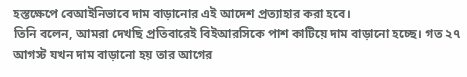হস্তক্ষেপে বেআইনিভাবে দাম বাড়ানোর এই আদেশ প্রত্যাহার করা হবে।
তিনি বলেন, আমরা দেখছি প্রতিবারেই বিইআরসিকে পাশ কাটিয়ে দাম বাড়ানো হচ্ছে। গত ২৭ আগস্ট যখন দাম বাড়ানো হয় তার আগের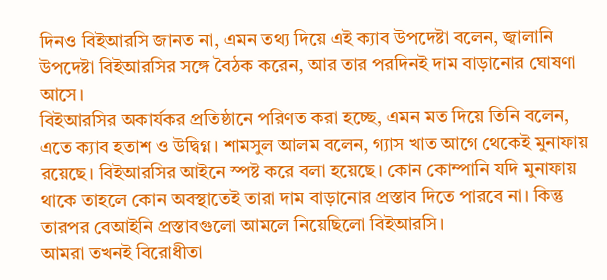দিনও বিইআরসি জানত না, এমন তথ্য দিয়ে এই ক্যাব উপদেষ্টা বলেন, জ্বালানি উপদেষ্টা বিইআরসির সঙ্গে বৈঠক করেন, আর তার পরদিনই দাম বাড়ানোর ঘোষণা আসে।
বিইআরসির অকার্যকর প্রতিষ্ঠানে পরিণত করা হচ্ছে, এমন মত দিয়ে তিনি বলেন, এতে ক্যাব হতাশ ও উদ্বিগ্ন। শামসুল আলম বলেন, গ্যাস খাত আগে থেকেই মুনাফায় রয়েছে। বিইআরসির আইনে স্পষ্ট করে বলা হয়েছে। কোন কোম্পানি যদি মুনাফায় থাকে তাহলে কোন অবস্থাতেই তারা দাম বাড়ানোর প্রস্তাব দিতে পারবে না। কিন্তু তারপর বেআইনি প্রস্তাবগুলো আমলে নিয়েছিলো বিইআরসি।
আমরা তখনই বিরোধীতা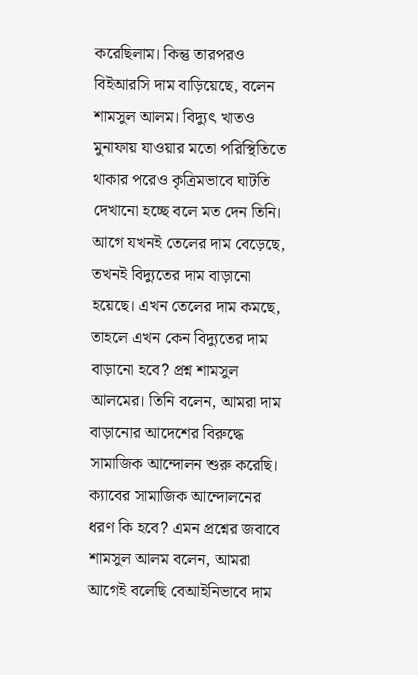করেছিলাম। কিন্তু তারপরও বিইআরসি দাম বাড়িয়েছে, বলেন শামসুল আলম। বিদ্যুৎ খাতও মুনাফায় যাওয়ার মতো পরিস্থিতিতে থাকার পরেও কৃত্রিমভাবে ঘাটতি দেখানো হচ্ছে বলে মত দেন তিনি। আগে যখনই তেলের দাম বেড়েছে, তখনই বিদ্যুতের দাম বাড়ানো হয়েছে। এখন তেলের দাম কমছে, তাহলে এখন কেন বিদ্যুতের দাম বাড়ানো হবে? প্রশ্ন শামসুল আলমের। তিনি বলেন, আমরা দাম বাড়ানোর আদেশের বিরুদ্ধে সামাজিক আন্দোলন শুরু করেছি।
ক্যাবের সামাজিক আন্দোলনের ধরণ কি হবে? এমন প্রশ্নের জবাবে শামসুল আলম বলেন, আমরা আগেই বলেছি বেআইনিভাবে দাম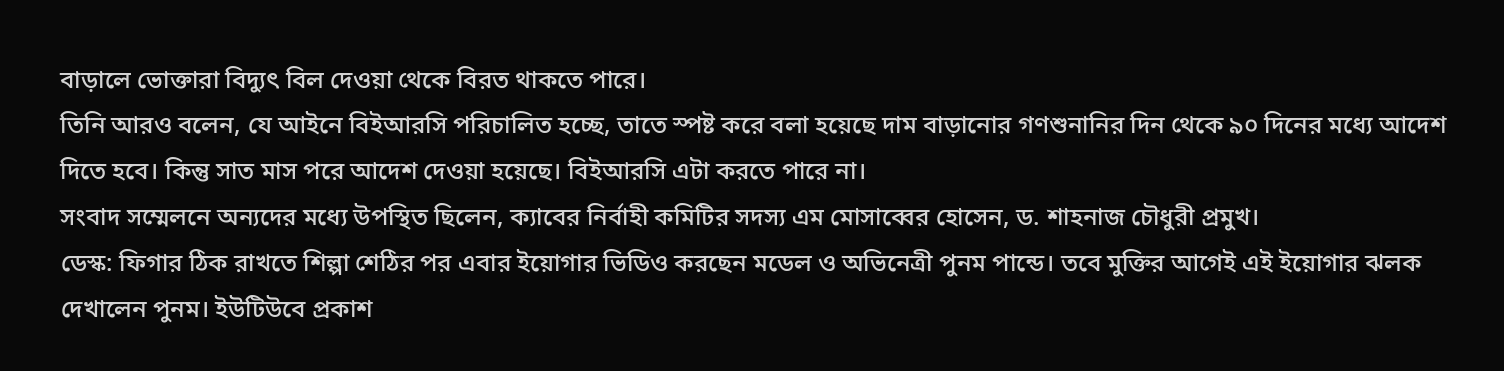বাড়ালে ভোক্তারা বিদ্যুৎ বিল দেওয়া থেকে বিরত থাকতে পারে।
তিনি আরও বলেন, যে আইনে বিইআরসি পরিচালিত হচ্ছে, তাতে স্পষ্ট করে বলা হয়েছে দাম বাড়ানোর গণশুনানির দিন থেকে ৯০ দিনের মধ্যে আদেশ দিতে হবে। কিন্তু সাত মাস পরে আদেশ দেওয়া হয়েছে। বিইআরসি এটা করতে পারে না।
সংবাদ সম্মেলনে অন্যদের মধ্যে উপস্থিত ছিলেন, ক্যাবের নির্বাহী কমিটির সদস্য এম মোসাব্বের হোসেন, ড. শাহনাজ চৌধুরী প্রমুখ।
ডেস্ক: ফিগার ঠিক রাখতে শিল্পা শেঠির পর এবার ইয়োগার ভিডিও করছেন মডেল ও অভিনেত্রী পুনম পান্ডে। তবে মুক্তির আগেই এই ইয়োগার ঝলক দেখালেন পুনম। ইউটিউবে প্রকাশ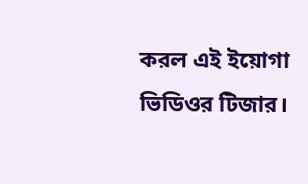করল এই ইয়োগা ভিডিওর টিজার।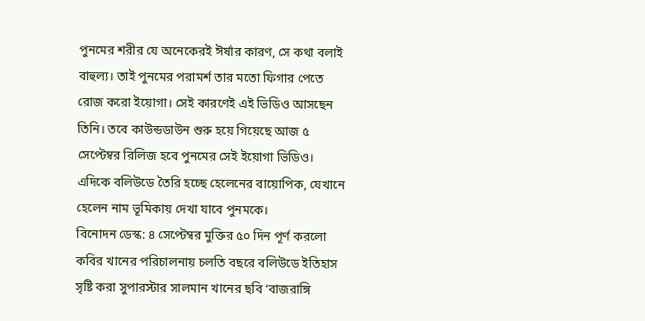পুনমের শরীর যে অনেকেরই ঈর্ষার কারণ, সে কথা বলাই বাহুল্য। তাই পুনমের পরামর্শ তার মতো ফিগার পেতে রোজ করো ইয়োগা। সেই কারণেই এই ভিডিও আসছেন তিনি। তবে কাউন্ডডাউন শুরু হয়ে গিয়েছে আজ ৫ সেপ্টেম্বর রিলিজ হবে পুনমের সেই ইয়োগা ভিডিও। এদিকে বলিউডে তৈরি হচ্ছে হেলেনের বায়োপিক, যেখানে হেলেন নাম ভূমিকায় দেখা যাবে পুনমকে।
বিনোদন ডেস্ক: ৪ সেপ্টেম্বর মুক্তির ৫০ দিন পূর্ণ করলো কবির খানের পরিচালনায় চলতি বছরে বলিউডে ইতিহাস সৃষ্টি করা সুপারস্টার সালমান খানের ছবি ‘বাজরাঙ্গি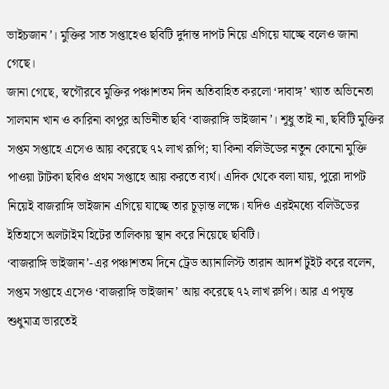ভাইচজান’। মুক্তির সাত সপ্তাহেও ছবিটি দুর্দান্ত দাপট নিয়ে এগিয়ে যাচ্ছে বলেও জানা গেছে।
জানা গেছে, স্বগৌরবে মুক্তির পঞ্চাশতম দিন অতিবাহিত করলো ‘দাবাঙ্গ’ খ্যাত অভিনেতা সালমান খান ও কারিনা কাপুর অভিনীত ছবি ‘বাজরাঙ্গি ভাইজান’। শূধু তাই না, ছবিটি মুক্তির সপ্তম সপ্তাহে এসেও আয় করেছে ৭২ লাখ রূপি; যা কিনা বলিউডের নতুন কোনো মুক্তি পাওয়া টাটকা ছবিও প্রথম সপ্তাহে আয় করতে ব্যর্থ। এদিক থেকে বলা যায়, পুরো দাপট নিয়েই বাজরাঙ্গি ভাইজান এগিয়ে যাচ্ছে তার চূড়ান্ত লক্ষে। যদিও এরইমধ্যে বলিউডের ইতিহাসে অলটাইম হিটের তালিকায় স্থান করে নিয়েছে ছবিটি।
‘বাজরাঙ্গি ভাইজান’-এর পঞ্চাশতম দিনে ট্রেড অ্যানালিস্ট তারান আদর্শ টুইট করে বলেন, সপ্তম সপ্তাহে এসেও ‘বাজরাঙ্গি ভাইজান’ আয় করেছে ৭২ লাখ রুপি। আর এ পযৃন্ত শুধুমাত্র ভারতেই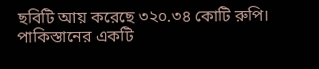ছবিটি আয় করেছে ৩২০.৩৪ কোটি রুপি।
পাকিস্তানের একটি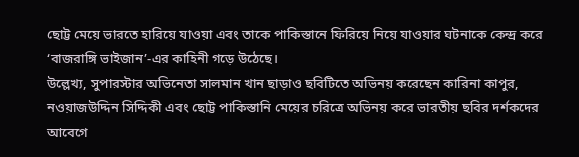ছোট্ট মেয়ে ভারতে হারিয়ে যাওয়া এবং তাকে পাকিস্তানে ফিরিয়ে নিয়ে যাওয়ার ঘটনাকে কেন্দ্র করে ‘বাজরাঙ্গি ভাইজান’-এর কাহিনী গড়ে উঠেছে।
উল্লেখ্য, সুপারস্টার অভিনেতা সালমান খান ছাড়াও ছবিটিতে অভিনয় করেছেন কারিনা কাপুর, নওয়াজউদ্দিন সিদ্দিকী এবং ছোট্ট পাকিস্তানি মেয়ের চরিত্রে অভিনয় করে ভারতীয় ছবির দর্শকদের আবেগে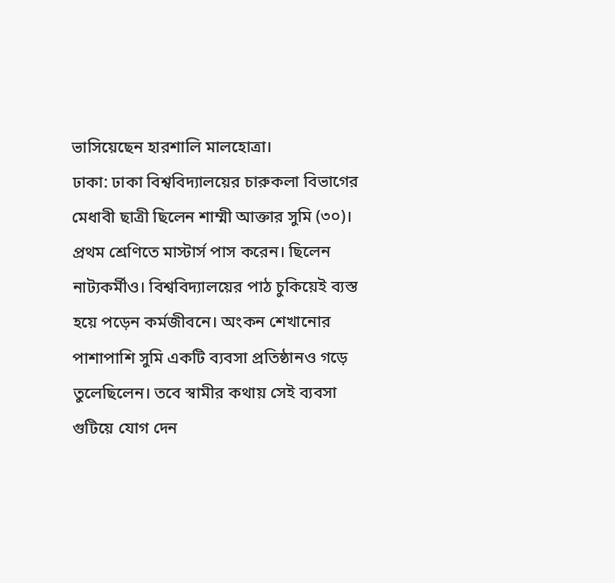ভাসিয়েছেন হারশালি মালহোত্রা।
ঢাকা: ঢাকা বিশ্ববিদ্যালয়ের চারুকলা বিভাগের মেধাবী ছাত্রী ছিলেন শাম্মী আক্তার সুমি (৩০)। প্রথম শ্রেণিতে মাস্টার্স পাস করেন। ছিলেন নাট্যকর্মীও। বিশ্ববিদ্যালয়ের পাঠ চুকিয়েই ব্যস্ত হয়ে পড়েন কর্মজীবনে। অংকন শেখানোর পাশাপাশি সুমি একটি ব্যবসা প্রতিষ্ঠানও গড়ে তুলেছিলেন। তবে স্বামীর কথায় সেই ব্যবসা গুটিয়ে যোগ দেন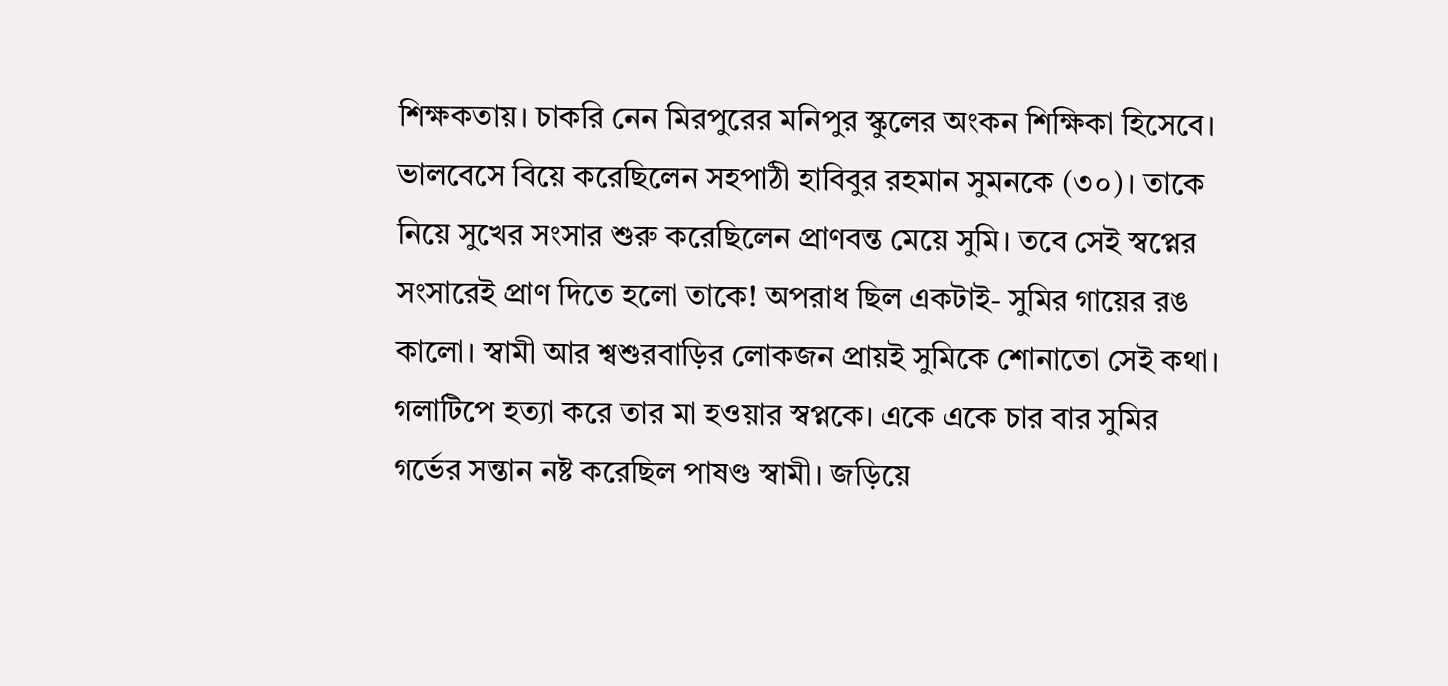শিক্ষকতায়। চাকরি নেন মিরপুরের মনিপুর স্কুলের অংকন শিক্ষিকা হিসেবে। ভালবেসে বিয়ে করেছিলেন সহপাঠী হাবিবুর রহমান সুমনকে (৩০)। তাকে নিয়ে সুখের সংসার শুরু করেছিলেন প্রাণবন্ত মেয়ে সুমি। তবে সেই স্বপ্নের সংসারেই প্রাণ দিতে হলো তাকে! অপরাধ ছিল একটাই- সুমির গায়ের রঙ কালো। স্বামী আর শ্বশুরবাড়ির লোকজন প্রায়ই সুমিকে শোনাতো সেই কথা। গলাটিপে হত্যা করে তার মা হওয়ার স্বপ্নকে। একে একে চার বার সুমির গর্ভের সন্তান নষ্ট করেছিল পাষণ্ড স্বামী। জড়িয়ে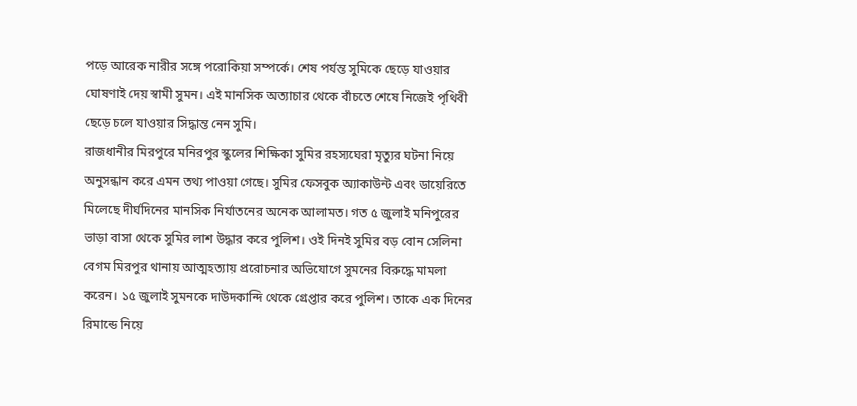পড়ে আরেক নারীর সঙ্গে পরোকিয়া সম্পর্কে। শেষ পর্যন্ত সুমিকে ছেড়ে যাওয়ার ঘোষণাই দেয় স্বামী সুমন। এই মানসিক অত্যাচার থেকে বাঁচতে শেষে নিজেই পৃথিবী ছেড়ে চলে যাওয়ার সিদ্ধান্ত নেন সুমি।
রাজধানীর মিরপুরে মনিরপুর স্কুলের শিক্ষিকা সুমির রহস্যঘেরা মৃত্যুর ঘটনা নিয়ে অনুসন্ধান করে এমন তথ্য পাওয়া গেছে। সুমির ফেসবুক অ্যাকাউন্ট এবং ডায়েরিতে মিলেছে দীর্ঘদিনের মানসিক নির্যাতনের অনেক আলামত। গত ৫ জুলাই মনিপুরের ভাড়া বাসা থেকে সুমির লাশ উদ্ধার করে পুলিশ। ওই দিনই সুমির বড় বোন সেলিনা বেগম মিরপুর থানায় আত্মহত্যায় প্ররোচনার অভিযোগে সুমনের বিরুদ্ধে মামলা করেন। ১৫ জুলাই সুমনকে দাউদকান্দি থেকে গ্রেপ্তার করে পুলিশ। তাকে এক দিনের রিমান্ডে নিয়ে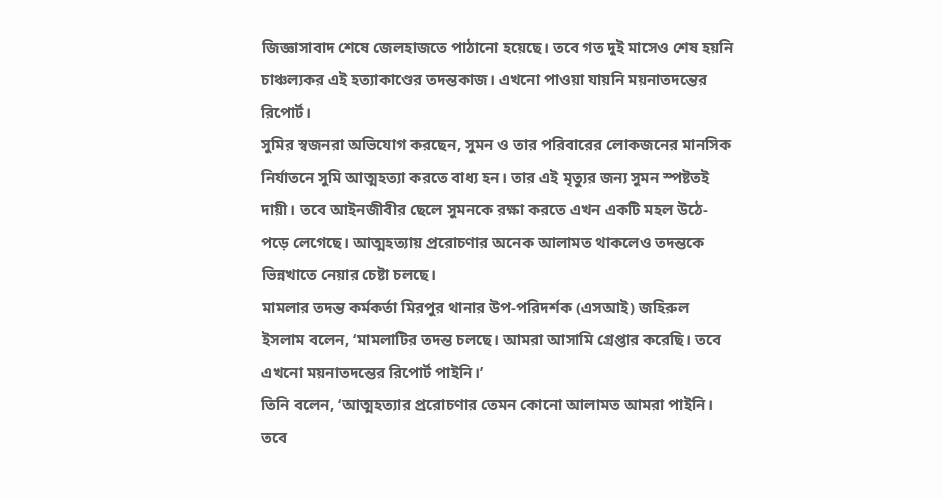জিজ্ঞাসাবাদ শেষে জেলহাজতে পাঠানো হয়েছে। তবে গত দুই মাসেও শেষ হয়নি চাঞ্চল্যকর এই হত্যাকাণ্ডের তদন্তকাজ। এখনো পাওয়া যায়নি ময়নাতদন্তের রিপোর্ট।
সুমির স্বজনরা অভিযোগ করছেন, সুমন ও তার পরিবারের লোকজনের মানসিক নির্যাতনে সুমি আত্মহত্যা করতে বাধ্য হন। তার এই মৃত্যুর জন্য সুমন স্পষ্টতই দায়ী। তবে আইনজীবীর ছেলে সুমনকে রক্ষা করতে এখন একটি মহল উঠে-পড়ে লেগেছে। আত্মহত্যায় প্ররোচণার অনেক আলামত থাকলেও তদন্তকে ভিন্নখাতে নেয়ার চেষ্টা চলছে।
মামলার তদন্ত কর্মকর্তা মিরপুর থানার উপ-পরিদর্শক (এসআই) জহিরুল ইসলাম বলেন, ‘মামলাটির তদন্ত চলছে। আমরা আসামি গ্রেপ্তার করেছি। তবে এখনো ময়নাতদন্তের রিপোর্ট পাইনি।’
তিনি বলেন, ‘আত্মহত্যার প্ররোচণার তেমন কোনো আলামত আমরা পাইনি। তবে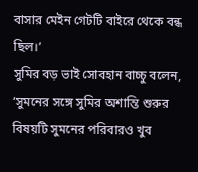বাসার মেইন গেটটি বাইরে থেকে বন্ধ ছিল।’
সুমির বড় ভাই সোবহান বাচ্চু বলেন, ‘সুমনের সঙ্গে সুমির অশান্তি শুরুর বিষয়টি সুমনের পরিবারও খুব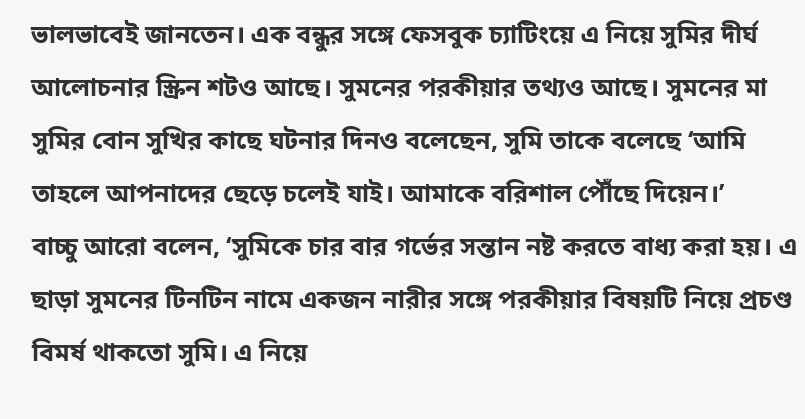ভালভাবেই জানতেন। এক বন্ধুর সঙ্গে ফেসবুক চ্যাটিংয়ে এ নিয়ে সুমির দীর্ঘ আলোচনার স্ক্রিন শটও আছে। সুমনের পরকীয়ার তথ্যও আছে। সুমনের মা সুমির বোন সুখির কাছে ঘটনার দিনও বলেছেন, সুমি তাকে বলেছে ‘আমি তাহলে আপনাদের ছেড়ে চলেই যাই। আমাকে বরিশাল পৌঁছে দিয়েন।’
বাচ্চু আরো বলেন, ‘সুমিকে চার বার গর্ভের সন্তান নষ্ট করতে বাধ্য করা হয়। এ ছাড়া সুমনের টিনটিন নামে একজন নারীর সঙ্গে পরকীয়ার বিষয়টি নিয়ে প্রচণ্ড বিমর্ষ থাকতো সুমি। এ নিয়ে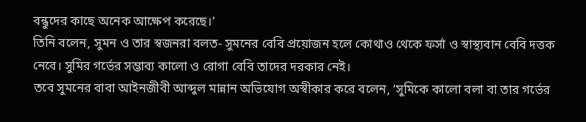বন্ধুদের কাছে অনেক আক্ষেপ করেছে।’
তিনি বলেন, সুমন ও তার স্বজনরা বলত- সুমনের বেবি প্রয়োজন হলে কোথাও থেকে ফর্সা ও স্বাস্থ্যবান বেবি দত্তক নেবে। সুমির গর্ভের সম্ভাব্য কালো ও রোগা বেবি তাদের দরকার নেই।
তবে সুমনের বাবা আইনজীবী আব্দুল মান্নান অভিযোগ অস্বীকার করে বলেন, ‘সুমিকে কালো বলা বা তার গর্ভের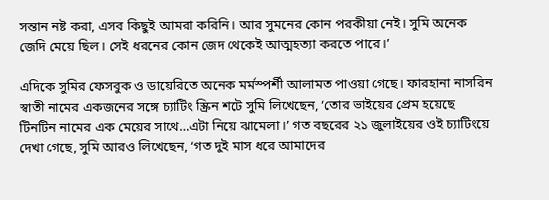সন্তান নষ্ট করা, এসব কিছুই আমরা করিনি। আর সুমনের কোন পরকীয়া নেই। সুমি অনেক জেদি মেয়ে ছিল। সেই ধরনের কোন জেদ থেকেই আত্মহত্যা করতে পারে।’

এদিকে সুমির ফেসবুক ও ডায়েরিতে অনেক মর্মস্পর্শী আলামত পাওয়া গেছে। ফারহানা নাসরিন স্বাতী নামের একজনের সঙ্গে চ্যাটিং স্ক্রিন শটে সুমি লিখেছেন, ‘তোর ভাইয়ের প্রেম হয়েছে টিনটিন নামের এক মেয়ের সাথে…এটা নিয়ে ঝামেলা।’ গত বছরের ২১ জুলাইয়ের ওই চ্যাটিংয়ে দেখা গেছে, সুমি আরও লিখেছেন, ‘গত দুই মাস ধরে আমাদের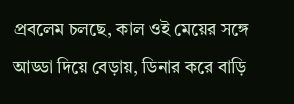প্রবলেম চলছে, কাল ওই মেয়ের সঙ্গে আড্ডা দিয়ে বেড়ায়, ডিনার করে বাড়ি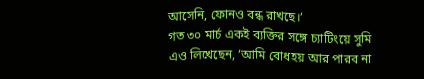আসেনি, ফোনও বন্ধ রাখছে।’
গত ৩০ মার্চ একই ব্যক্তির সঙ্গে চ্যাটিংয়ে সুমি এও লিখেছেন, ‘আমি বোধহয় আর পারব না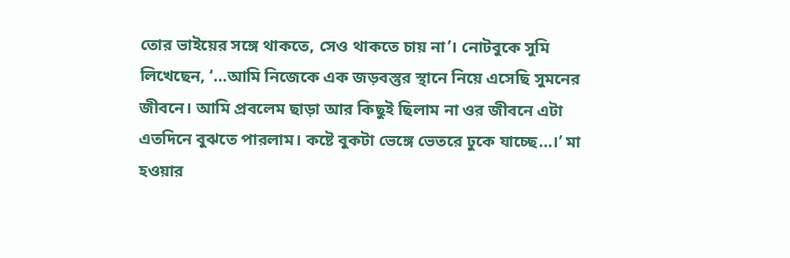তোর ভাইয়ের সঙ্গে থাকতে, সেও থাকতে চায় না’। নোটবুকে সুমি লিখেছেন, ‘…আমি নিজেকে এক জড়বস্তুর স্থানে নিয়ে এসেছি সুমনের জীবনে। আমি প্রবলেম ছাড়া আর কিছুই ছিলাম না ওর জীবনে এটা এতদিনে বুঝতে পারলাম। কষ্টে বুকটা ভেঙ্গে ভেতরে ঢুকে যাচ্ছে…।’ মা হওয়ার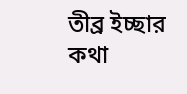তীব্র ইচ্ছার কথা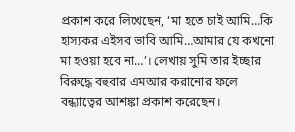প্রকাশ করে লিখেছেন, ‘মা হতে চাই আমি…কি হাস্যকর এইসব ভাবি আমি…আমার যে কখনো মা হওয়া হবে না…’। লেখায় সুমি তার ইচ্ছার বিরুদ্ধে বহুবার এমআর করানোর ফলে বন্ধ্যাত্বের আশঙ্কা প্রকাশ করেছেন।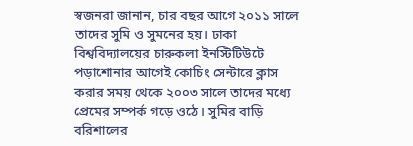স্বজনরা জানান, চার বছর আগে ২০১১ সালে তাদের সুমি ও সুমনের হয়। ঢাকা বিশ্ববিদ্যালয়ের চারুকলা ইনস্টিটিউটে পড়াশোনার আগেই কোচিং সেন্টারে ক্লাস করার সময় থেকে ২০০৩ সালে তাদের মধ্যে প্রেমের সম্পর্ক গড়ে ওঠে। সুমির বাড়ি বরিশালের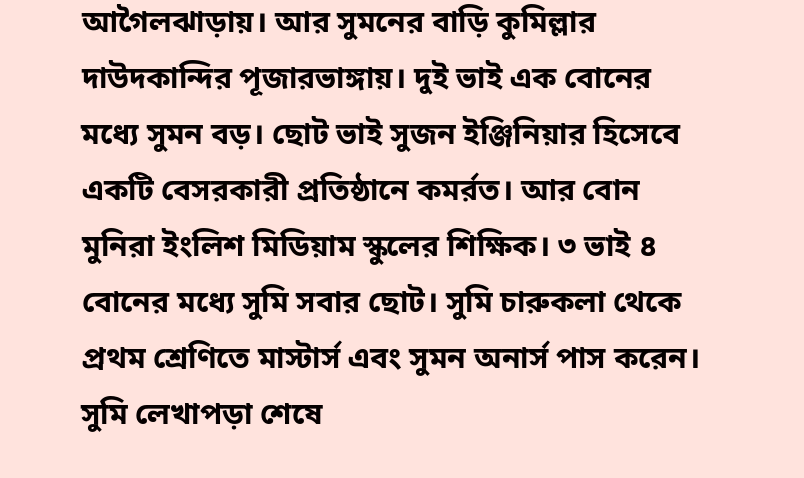আগৈলঝাড়ায়। আর সুমনের বাড়ি কুমিল্লার দাউদকান্দির পূজারভাঙ্গায়। দুই ভাই এক বোনের মধ্যে সুমন বড়। ছোট ভাই সুজন ইঞ্জিনিয়ার হিসেবে একটি বেসরকারী প্রতিষ্ঠানে কমর্রত। আর বোন মুনিরা ইংলিশ মিডিয়াম স্কুলের শিক্ষিক। ৩ ভাই ৪ বোনের মধ্যে সুমি সবার ছোট। সুমি চারুকলা থেকে প্রথম শ্রেণিতে মাস্টার্স এবং সুমন অনার্স পাস করেন। সুমি লেখাপড়া শেষে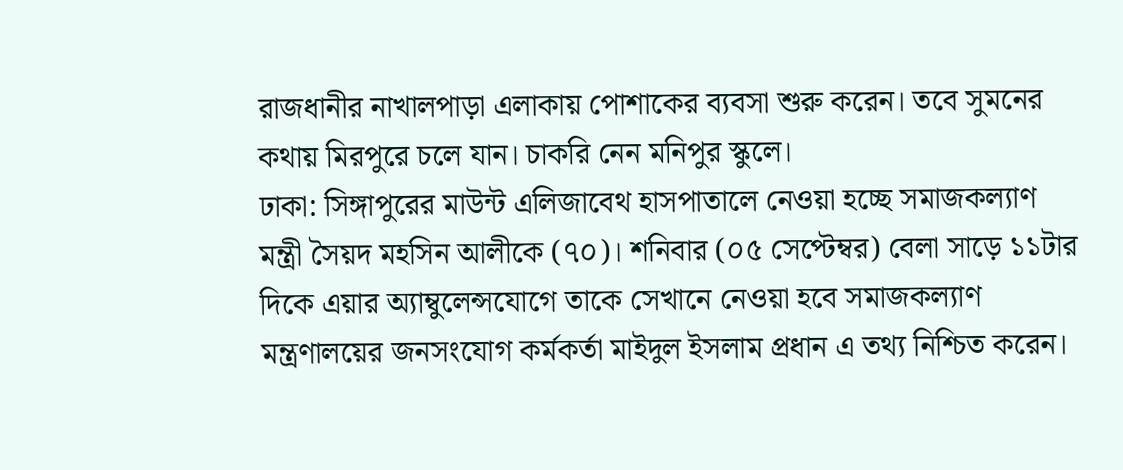রাজধানীর নাখালপাড়া এলাকায় পোশাকের ব্যবসা শুরু করেন। তবে সুমনের কথায় মিরপুরে চলে যান। চাকরি নেন মনিপুর স্কুলে।
ঢাকা: সিঙ্গাপুরের মাউন্ট এলিজাবেথ হাসপাতালে নেওয়া হচ্ছে সমাজকল্যাণ মন্ত্রী সৈয়দ মহসিন আলীকে (৭০)। শনিবার (০৫ সেপ্টেম্বর) বেলা সাড়ে ১১টার দিকে এয়ার অ্যাম্বুলেন্সযোগে তাকে সেখানে নেওয়া হবে সমাজকল্যাণ মন্ত্রণালয়ের জনসংযোগ কর্মকর্তা মাইদুল ইসলাম প্রধান এ তথ্য নিশ্চিত করেন।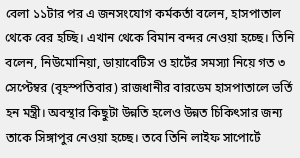বেলা ১১টার পর এ জনসংযোগ কর্মকর্তা বলেন, হাসপাতাল থেকে বের হচ্ছি। এখান থেকে বিমান বন্দর নেওয়া হচ্ছে। তিনি বলেন, নিউমোনিয়া, ডায়াবেটিস ও হার্টের সমস্যা নিয়ে গত ৩ সেপ্টেম্বর (বৃহস্পতিবার) রাজধানীর বারডেম হাসপাতালে ভর্তি হন মন্ত্রী। অবস্থার কিছুটা উন্নতি হলেও উন্নত চিকিৎসার জন্য তাকে সিঙ্গাপুর নেওয়া হচ্ছে। তবে তিনি লাইফ সাপোর্টে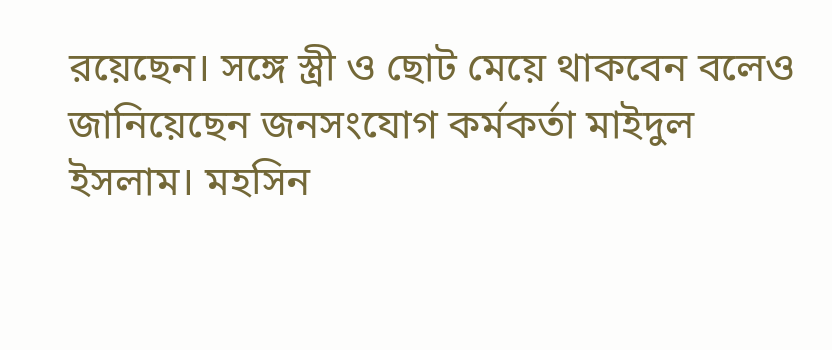রয়েছেন। সঙ্গে স্ত্রী ও ছোট মেয়ে থাকবেন বলেও জানিয়েছেন জনসংযোগ কর্মকর্তা মাইদুল ইসলাম। মহসিন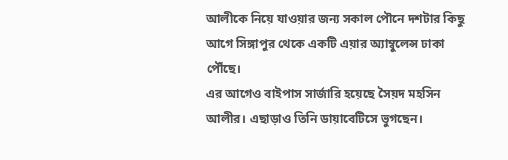আলীকে নিয়ে যাওয়ার জন্য সকাল পৌনে দশটার কিছু আগে সিঙ্গাপুর থেকে একটি এয়ার অ্যাম্বুলেন্স ঢাকা পৌঁছে।
এর আগেও বাইপাস সার্জারি হয়েছে সৈয়দ মহসিন আলীর। এছাড়াও তিনি ডায়াবেটিসে ভুগছেন।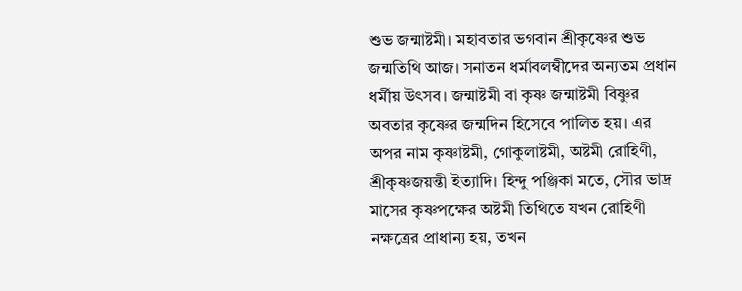শুভ জন্মাষ্টমী। মহাবতার ভগবান শ্রীকৃষ্ণের শুভ জন্মতিথি আজ। সনাতন ধর্মাবলম্বীদের অন্যতম প্রধান ধর্মীয় উৎসব। জন্মাষ্টমী বা কৃষ্ণ জন্মাষ্টমী বিষ্ণুর অবতার কৃষ্ণের জন্মদিন হিসেবে পালিত হয়। এর অপর নাম কৃষ্ণাষ্টমী, গোকুলাষ্টমী, অষ্টমী রোহিণী, শ্রীকৃষ্ণজয়ন্তী ইত্যাদি। হিন্দু পঞ্জিকা মতে, সৌর ভাদ্র মাসের কৃষ্ণপক্ষের অষ্টমী তিথিতে যখন রোহিণী নক্ষত্রের প্রাধান্য হয়, তখন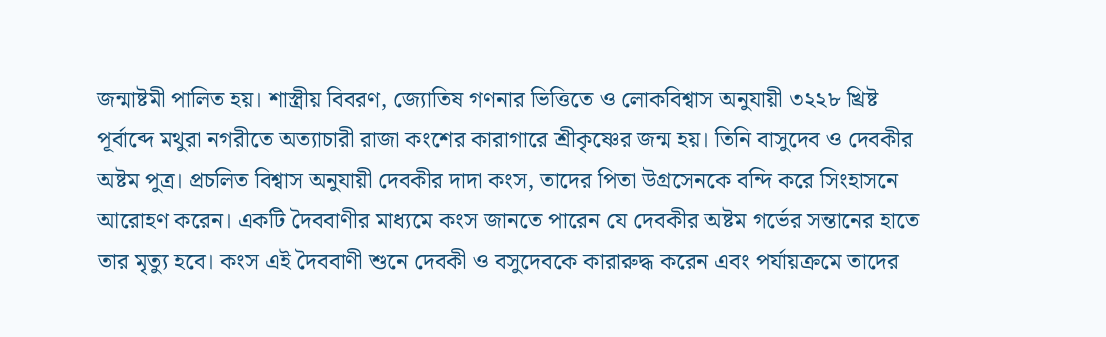জন্মাষ্টমী পালিত হয়। শাস্ত্রীয় বিবরণ, জ্যোতিষ গণনার ভিত্তিতে ও লোকবিশ্বাস অনুযায়ী ৩২২৮ খ্রিষ্ট পূর্বাব্দে মথুরা নগরীতে অত্যাচারী রাজা কংশের কারাগারে শ্রীকৃষ্ণের জন্ম হয়। তিনি বাসুদেব ও দেবকীর অষ্টম পুত্র। প্রচলিত বিশ্বাস অনুযায়ী দেবকীর দাদা কংস, তাদের পিতা উগ্রসেনকে বন্দি করে সিংহাসনে আরোহণ করেন। একটি দৈববাণীর মাধ্যমে কংস জানতে পারেন যে দেবকীর অষ্টম গর্ভের সন্তানের হাতে তার মৃত্যু হবে। কংস এই দৈববাণী শুনে দেবকী ও বসুদেবকে কারারুদ্ধ করেন এবং পর্যায়ক্রমে তাদের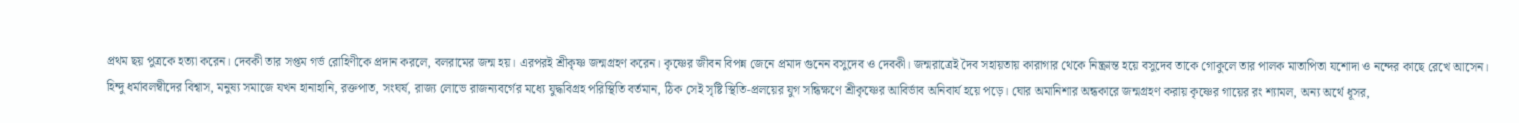প্রথম ছয় পুত্রকে হত্যা করেন। দেবকী তার সপ্তম গর্ভ রোহিণীকে প্রদান করলে, বলরামের জন্ম হয়। এরপরই শ্রীকৃষ্ণ জন্মগ্রহণ করেন। কৃষ্ণের জীবন বিপন্ন জেনে প্রমাদ গুনেন বসুদেব ও দেবকী। জন্মরাত্রেই দৈব সহায়তায় কারাগার থেকে নিষ্ক্রান্ত হয়ে বসুদেব তাকে গোকুলে তার পালক মাতাপিতা যশোদা ও নন্দের কাছে রেখে আসেন।
হিন্দু ধর্মাবলম্বীদের বিশ্বাস, মনুষ্য সমাজে যখন হানাহানি, রক্তপাত, সংঘর্ষ, রাজ্য লোভে রাজন্যবর্গের মধ্যে যুদ্ধবিগ্রহ পরিস্থিতি বর্তমান, ঠিক সেই সৃষ্টি স্থিতি-প্রলয়ের যুগ সন্ধিক্ষণে শ্রীকৃষ্ণের আবির্ভাব অনিবার্য হয়ে পড়ে। ঘোর অমানিশার অন্ধকারে জন্মগ্রহণ করায় কৃষ্ণের গায়ের রং শ্যামল, অন্য অর্থে ধূসর,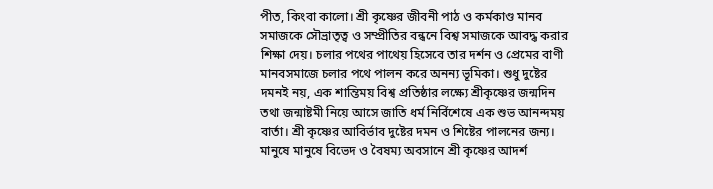পীত, কিংবা কালো। শ্রী কৃষ্ণের জীবনী পাঠ ও কর্মকাণ্ড মানব সমাজকে সৌভ্রাতৃত্ব ও সম্প্রীতির বন্ধনে বিশ্ব সমাজকে আবদ্ধ করার শিক্ষা দেয়। চলার পথের পাথেয় হিসেবে তার দর্শন ও প্রেমের বাণী মানবসমাজে চলার পথে পালন করে অনন্য ভূমিকা। শুধু দুষ্টের দমনই নয়, এক শান্তিময় বিশ্ব প্রতিষ্ঠার লক্ষ্যে শ্রীকৃষ্ণের জন্মদিন তথা জন্মাষ্টমী নিয়ে আসে জাতি ধর্ম নির্বিশেষে এক শুভ আনন্দময় বার্তা। শ্রী কৃষ্ণের আবির্ভাব দুষ্টের দমন ও শিষ্টের পালনের জন্য। মানুষে মানুষে বিভেদ ও বৈষম্য অবসানে শ্রী কৃষ্ণের আদর্শ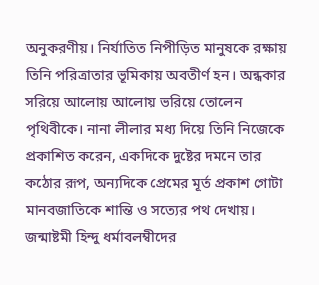অনুকরণীয়। নির্যাতিত নিপীড়িত মানুষকে রক্ষায় তিনি পরিত্রাতার ভূমিকায় অবতীর্ণ হন। অন্ধকার সরিয়ে আলোয় আলোয় ভরিয়ে তোলেন পৃথিবীকে। নানা লীলার মধ্য দিয়ে তিনি নিজেকে প্রকাশিত করেন, একদিকে দুষ্টের দমনে তার কঠোর রূপ, অন্যদিকে প্রেমের মূর্ত প্রকাশ গোটা মানবজাতিকে শান্তি ও সত্যের পথ দেখায়। জন্মাষ্টমী হিন্দু ধর্মাবলম্বীদের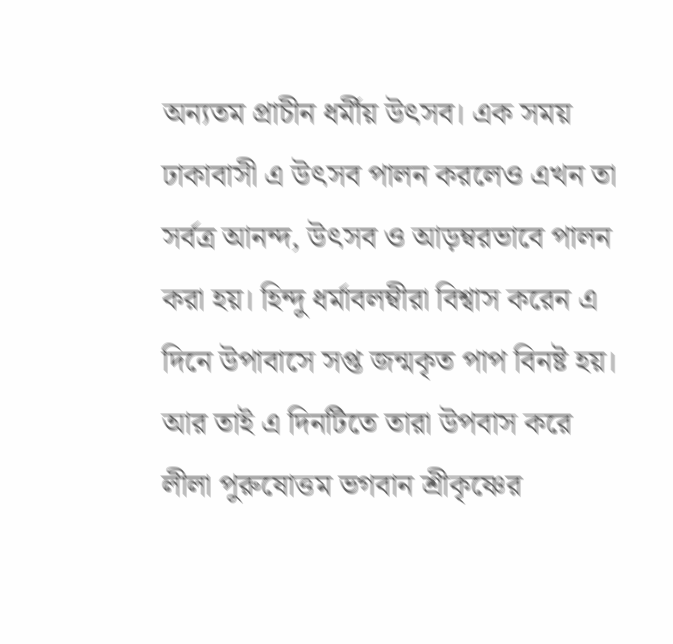অন্যতম প্রাচীন ধর্মীয় উৎসব। এক সময় ঢাকাবাসী এ উৎসব পালন করলেও এখন তা সর্বত্র আনন্দ, উৎসব ও আড়ম্বরভাবে পালন করা হয়। হিন্দু ধর্মাবলম্বীরা বিশ্বাস করেন এ দিনে উপাবাসে সপ্ত জন্মকৃত পাপ বিনষ্ট হয়। আর তাই এ দিনটিতে তারা উপবাস করে লীলা পুরুষোত্তম ভগবান শ্রীকৃষ্ণের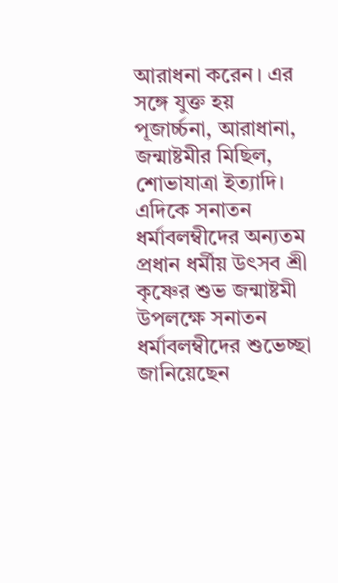আরাধনা করেন। এর সঙ্গে যুক্ত হয় পূজার্চ্চনা, আরাধানা, জন্মাষ্টমীর মিছিল, শোভাযাত্রা ইত্যাদি।
এদিকে সনাতন ধর্মাবলম্বীদের অন্যতম প্রধান ধর্মীয় উৎসব শ্রী কৃষ্ণের শুভ জন্মাষ্টমী উপলক্ষে সনাতন ধর্মাবলম্বীদের শুভেচ্ছা জানিয়েছেন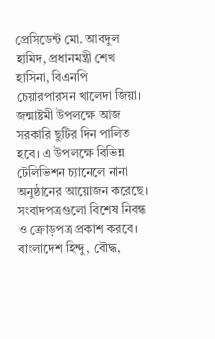প্রেসিডেন্ট মো. আবদুল হামিদ, প্রধানমন্ত্রী শেখ হাসিনা, বিএনপি চেয়ারপারসন খালেদা জিয়া। জন্মাষ্টমী উপলক্ষে আজ সরকারি ছুটির দিন পালিত হবে। এ উপলক্ষে বিভিন্ন টেলিভিশন চ্যানেলে নানা অনুষ্ঠানের আয়োজন করেছে। সংবাদপত্রগুলো বিশেষ নিবন্ধ ও ক্রোড়পত্র প্রকাশ করবে। বাংলাদেশ হিন্দু, বৌদ্ধ,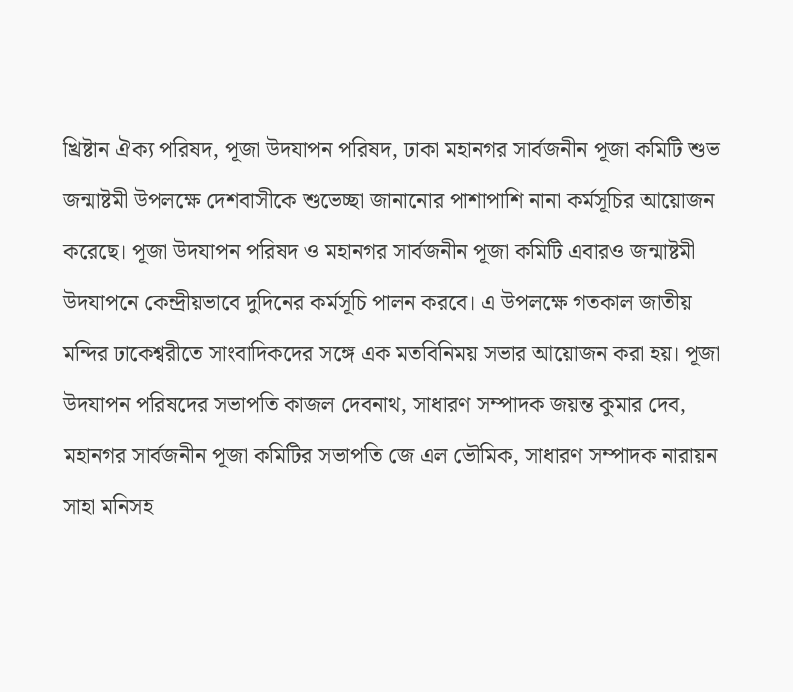খ্রিষ্টান ঐক্য পরিষদ, পূজা উদযাপন পরিষদ, ঢাকা মহানগর সার্বজনীন পূজা কমিটি শুভ জন্মাষ্টমী উপলক্ষে দেশবাসীকে শুভেচ্ছা জানানোর পাশাপাশি নানা কর্মসূচির আয়োজন করেছে। পূজা উদযাপন পরিষদ ও মহানগর সার্বজনীন পূজা কমিটি এবারও জন্মাষ্টমী উদযাপনে কেন্দ্রীয়ভাবে দুদিনের কর্মসূচি পালন করবে। এ উপলক্ষে গতকাল জাতীয় মন্দির ঢাকেশ্বরীতে সাংবাদিকদের সঙ্গে এক মতবিনিময় সভার আয়োজন করা হয়। পূজা উদযাপন পরিষদের সভাপতি কাজল দেবনাথ, সাধারণ সম্পাদক জয়ন্ত কুমার দেব, মহানগর সার্বজনীন পূজা কমিটির সভাপতি জে এল ভৌমিক, সাধারণ সম্পাদক নারায়ন সাহা মনিসহ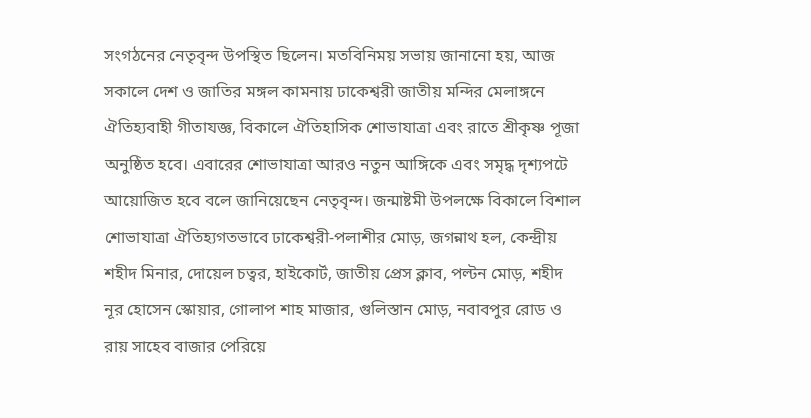সংগঠনের নেতৃবৃন্দ উপস্থিত ছিলেন। মতবিনিময় সভায় জানানো হয়, আজ সকালে দেশ ও জাতির মঙ্গল কামনায় ঢাকেশ্বরী জাতীয় মন্দির মেলাঙ্গনে ঐতিহ্যবাহী গীতাযজ্ঞ, বিকালে ঐতিহাসিক শোভাযাত্রা এবং রাতে শ্রীকৃষ্ণ পূজা অনুষ্ঠিত হবে। এবারের শোভাযাত্রা আরও নতুন আঙ্গিকে এবং সমৃদ্ধ দৃশ্যপটে আয়োজিত হবে বলে জানিয়েছেন নেতৃবৃন্দ। জন্মাষ্টমী উপলক্ষে বিকালে বিশাল শোভাযাত্রা ঐতিহ্যগতভাবে ঢাকেশ্বরী-পলাশীর মোড়, জগন্নাথ হল, কেন্দ্রীয় শহীদ মিনার, দোয়েল চত্বর, হাইকোর্ট, জাতীয় প্রেস ক্লাব, পল্টন মোড়, শহীদ নূর হোসেন স্কোয়ার, গোলাপ শাহ মাজার, গুলিস্তান মোড়, নবাবপুর রোড ও রায় সাহেব বাজার পেরিয়ে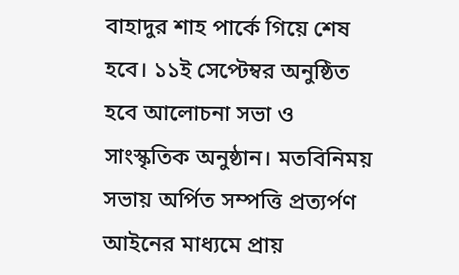বাহাদুর শাহ পার্কে গিয়ে শেষ হবে। ১১ই সেপ্টেম্বর অনুষ্ঠিত হবে আলোচনা সভা ও সাংস্কৃতিক অনুষ্ঠান। মতবিনিময় সভায় অর্পিত সম্পত্তি প্রত্যর্পণ আইনের মাধ্যমে প্রায়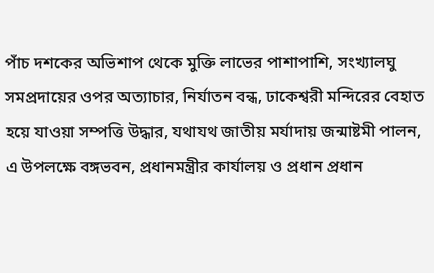পাঁচ দশকের অভিশাপ থেকে মুক্তি লাভের পাশাপাশি, সংখ্যালঘু সমপ্রদায়ের ওপর অত্যাচার, নির্যাতন বন্ধ, ঢাকেশ্বরী মন্দিরের বেহাত হয়ে যাওয়া সম্পত্তি উদ্ধার, যথাযথ জাতীয় মর্যাদায় জন্মাষ্টমী পালন, এ উপলক্ষে বঙ্গভবন, প্রধানমন্ত্রীর কার্যালয় ও প্রধান প্রধান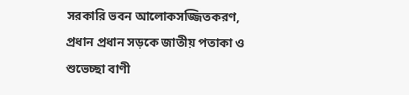সরকারি ভবন আলোকসজ্জিতকরণ, প্রধান প্রধান সড়কে জাতীয় পতাকা ও শুভেচ্ছা বাণী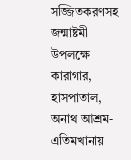সজ্জিতকরণসহ জন্মাষ্টমী উপলক্ষে কারাগার, হাসপাতাল, অনাথ আশ্রম-এতিমখানায়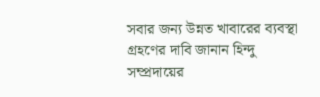সবার জন্য উন্নত খাবারের ব্যবস্থা গ্রহণের দাবি জানান হিন্দু সম্প্রদায়ের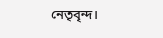নেতৃবৃন্দ।